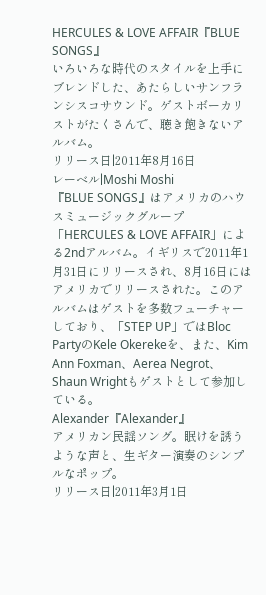HERCULES & LOVE AFFAIR『BLUE SONGS』
いろいろな時代のスタイルを上手にブレンドした、あたらしいサンフランシスコサウンド。ゲストボーカリストがたくさんで、聴き飽きないアルバム。
リリース日|2011年8月16日
レーベル|Moshi Moshi
『BLUE SONGS』はアメリカのハウスミュージックグループ「HERCULES & LOVE AFFAIR」による2ndアルバム。イギリスで2011年1月31日にリリースされ、8月16日にはアメリカでリリースされた。このアルバムはゲストを多数フューチャーしており、「STEP UP」ではBloc PartyのKele Okerekeを、また、Kim Ann Foxman、Aerea Negrot、Shaun Wrightもゲストとして参加している。
Alexander『Alexander』
アメリカン民謡ソング。眠けを誘うような声と、生ギター演奏のシンプルなポップ。
リリース日|2011年3月1日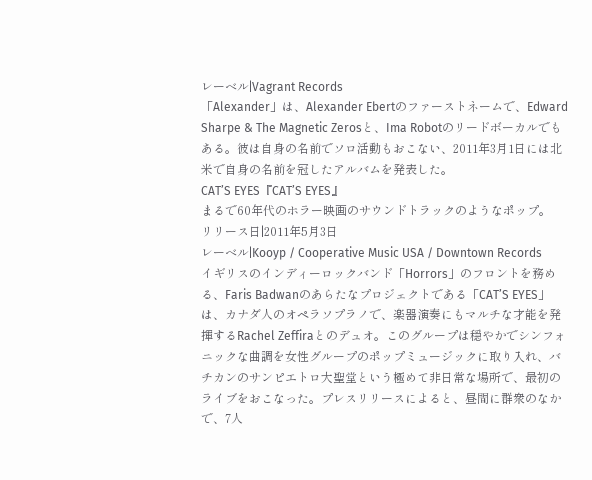レーベル|Vagrant Records
「Alexander」は、Alexander Ebertのファーストネームで、Edward Sharpe & The Magnetic Zerosと、Ima Robotのリードボーカルでもある。彼は自身の名前でソロ活動もおこない、2011年3月1日には北米で自身の名前を冠したアルバムを発表した。
CAT’S EYES『CAT’S EYES』
まるで60年代のホラー映画のサウンドトラックのようなポップ。
リリース日|2011年5月3日
レーベル|Kooyp / Cooperative Music USA / Downtown Records
イギリスのインディーロックバンド「Horrors」のフロントを務める、Faris Badwanのあらたなプロジェクトである「CAT’S EYES」は、カナダ人のオペラソプラノで、楽器演奏にもマルチな才能を発揮するRachel Zeffiraとのデュオ。このグループは穏やかでシンフォニックな曲調を女性グループのポップミュージックに取り入れ、バチカンのサンピエトロ大聖堂という極めて非日常な場所で、最初のライブをおこなった。プレスリリースによると、昼間に群衆のなかで、7人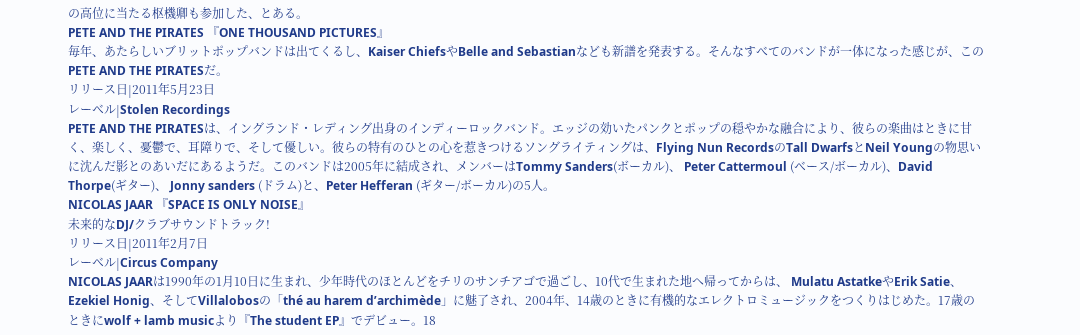の高位に当たる枢機卿も参加した、とある。
PETE AND THE PIRATES 『ONE THOUSAND PICTURES』
毎年、あたらしいブリットポップバンドは出てくるし、Kaiser ChiefsやBelle and Sebastianなども新譜を発表する。そんなすべてのバンドが一体になった感じが、このPETE AND THE PIRATESだ。
リリース日|2011年5月23日
レーベル|Stolen Recordings
PETE AND THE PIRATESは、イングランド・レディング出身のインディーロックバンド。エッジの効いたパンクとポップの穏やかな融合により、彼らの楽曲はときに甘く、楽しく、憂鬱で、耳障りで、そして優しい。彼らの特有のひとの心を惹きつけるソングライティングは、Flying Nun RecordsのTall DwarfsとNeil Youngの物思いに沈んだ影とのあいだにあるようだ。このバンドは2005年に結成され、メンバーはTommy Sanders(ボーカル)、 Peter Cattermoul (ベース/ボーカル)、David Thorpe(ギター)、 Jonny sanders (ドラム)と、Peter Hefferan (ギター/ボーカル)の5人。
NICOLAS JAAR 『SPACE IS ONLY NOISE』
未来的なDJ/クラブサウンドトラック!
リリース日|2011年2月7日
レーベル|Circus Company
NICOLAS JAARは1990年の1月10日に生まれ、少年時代のほとんどをチリのサンチアゴで過ごし、10代で生まれた地へ帰ってからは、 Mulatu AstatkeやErik Satie、Ezekiel Honig、そしてVillalobosの「thé au harem d’archimède」に魅了され、2004年、14歳のときに有機的なエレクトロミュージックをつくりはじめた。17歳のときにwolf + lamb musicより『The student EP』でデビュー。18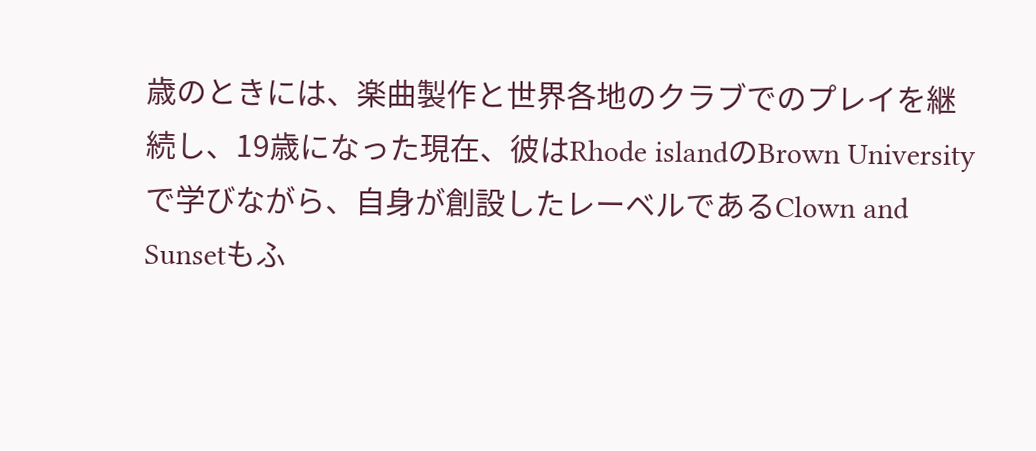歳のときには、楽曲製作と世界各地のクラブでのプレイを継続し、19歳になった現在、彼はRhode islandのBrown Universityで学びながら、自身が創設したレーベルであるClown and Sunsetもふ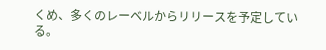くめ、多くのレーベルからリリースを予定している。